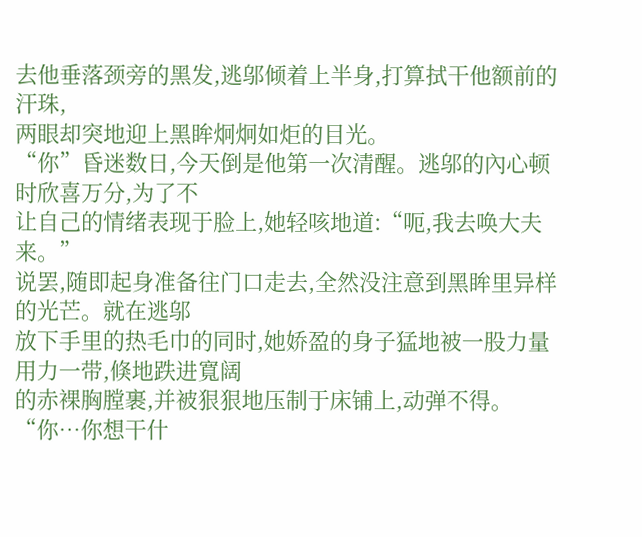去他垂落颈旁的黑发,逃邬倾着上半身,打算拭干他额前的汗珠,
两眼却突地迎上黑眸炯炯如炬的目光。
“你”昏迷数日,今天倒是他第一次清醒。逃邬的內心顿时欣喜万分,为了不
让自己的情绪表现于脸上,她轻咳地道:“呃,我去唤大夫来。”
说罢,随即起身准备往门口走去,全然没注意到黑眸里异样的光芒。就在逃邬
放下手里的热毛巾的同时,她娇盈的身子猛地被一股力量用力一带,倏地跌进寬阔
的赤裸胸膛裹,并被狠狠地压制于床铺上,动弹不得。
“你…你想干什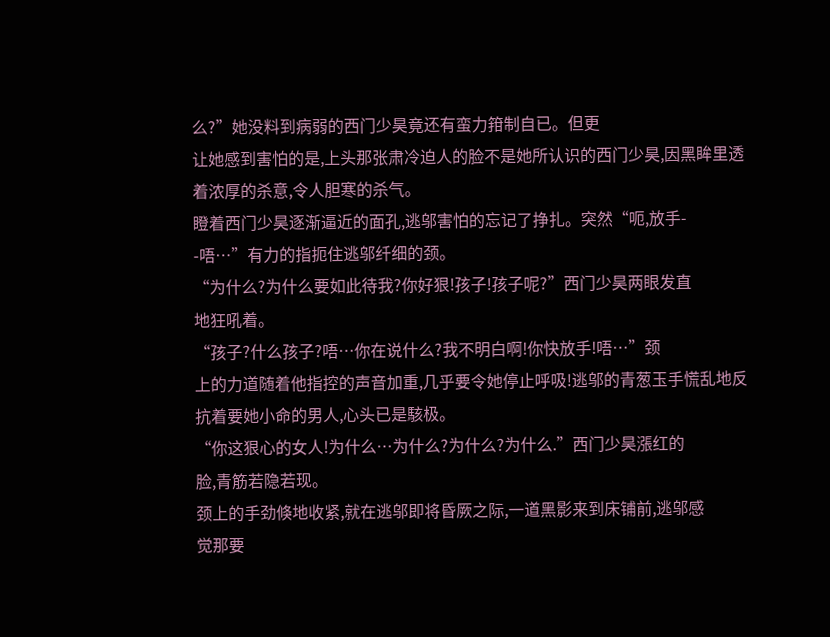么?”她没料到病弱的西门少昊竟还有蛮力箝制自已。但更
让她感到害怕的是,上头那张肃冷迫人的脸不是她所认识的西门少昊,因黑眸里透
着浓厚的杀意,令人胆寒的杀气。
瞪着西门少昊逐渐逼近的面孔,逃邬害怕的忘记了挣扎。突然“呃,放手-
-唔…”有力的指扼住逃邬纤细的颈。
“为什么?为什么要如此待我?你好狠!孩子!孩子呢?”西门少昊两眼发直
地狂吼着。
“孩子?什么孩子?唔…你在说什么?我不明白啊!你快放手!唔…”颈
上的力道随着他指控的声音加重,几乎要令她停止呼吸!逃邬的青葱玉手慌乱地反
抗着要她小命的男人,心头已是駭极。
“你这狠心的女人!为什么…为什么?为什么?为什么.”西门少昊漲红的
脸,青筋若隐若现。
颈上的手劲倏地收紧,就在逃邬即将昏厥之际,一道黑影来到床铺前,逃邬感
觉那要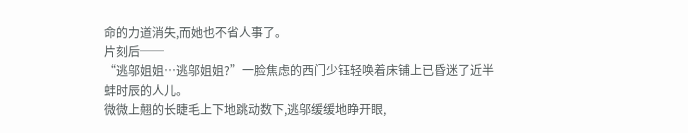命的力道消失,而她也不省人事了。
片刻后──
“逃邬姐姐…逃邬姐姐?”一脸焦虑的西门少钰轻唤着床铺上已昏迷了近半
蚌时辰的人儿。
微微上翹的长睫毛上下地跳动数下,逃邬缓缓地睁开眼,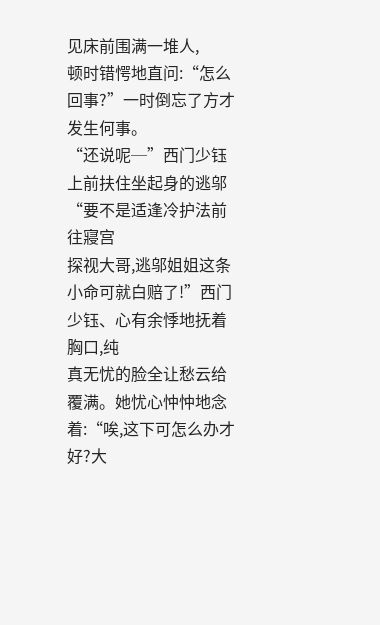见床前围满一堆人,
顿时错愕地直问:“怎么回事?”一时倒忘了方才发生何事。
“还说呢─”西门少钰上前扶住坐起身的逃邬“要不是适逢冷护法前往寢宫
探视大哥,逃邬姐姐这条小命可就白赔了!”西门少钰、心有余悸地抚着胸口,纯
真无忧的脸全让愁云给覆满。她忧心忡忡地念着:“唉,这下可怎么办才好?大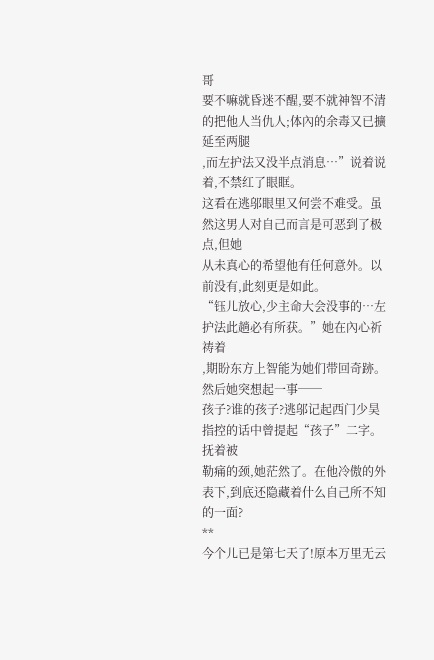哥
要不嘛就昏迷不醒,要不就神智不清的把他人当仇人;体內的余毒又已擴延至两腿
,而左护法又没半点消息…”说着说着,不禁红了眼眶。
这看在逃邬眼里又何尝不难受。虽然这男人对自己而言是可恶到了极点,但她
从未真心的希望他有任何意外。以前没有,此刻更是如此。
“钰儿放心,少主命大会没事的…左护法此趟必有所获。”她在內心祈祷着
,期盼东方上智能为她们带回奇跡。然后她突想起一事──
孩子?谁的孩子?逃邬记起西门少昊指控的话中曾提起“孩子”二字。抚着被
勒痛的颈,她茫然了。在他冷傲的外表下,到底还隐藏着什么自己所不知的一面?
**
今个儿已是第七天了!原本万里无云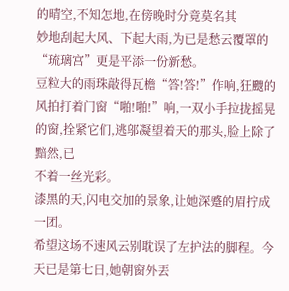的晴空,不知怎地,在傍晚时分竟莫名其
妙地刮起大风、下起大雨,为已是愁云覆罩的“琉璃宫”更是平添一份新愁。
豆粒大的雨珠敲得瓦檐“答!答!”作响,狂颼的风拍打着门窗“啪!啪!”响,一双小手拉拢摇晃的窗,拴紧它们,逃邬凝望着天的那头,脸上除了黯然,已
不着一丝光彩。
漆黑的天,闪电交加的景象,让她深蹙的眉拧成一团。
希望这场不速风云别耽误了左护法的脚程。今天已是第七日,她朝窗外丟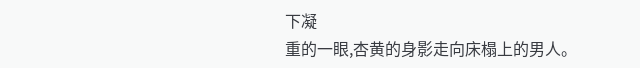下凝
重的一眼,杏黄的身影走向床榻上的男人。